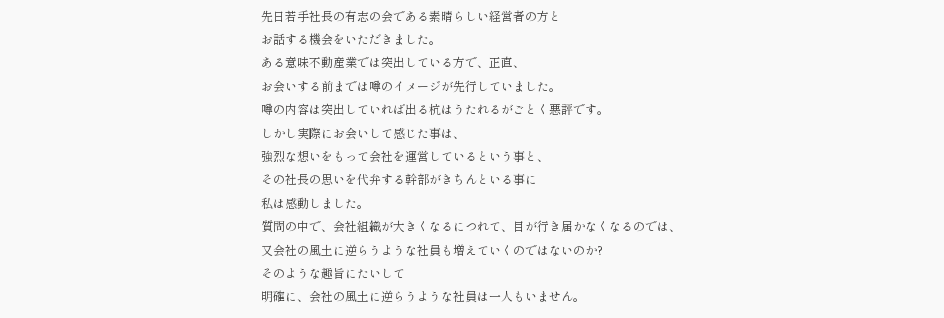先日若手社長の有志の会である素晴らしい経営者の方と
お話する機会をいただきました。
ある意味不動産業では突出している方で、正直、
お会いする前までは噂のイメージが先行していました。
噂の内容は突出していれば出る杭はうたれるがごとく悪評です。
しかし実際にお会いして感じた事は、
強烈な想いをもって会社を運営しているという事と、
その社長の思いを代弁する幹部がきちんといる事に
私は感動しました。
質問の中で、会社組織が大きくなるにつれて、目が行き届かなくなるのでは、
又会社の風土に逆らうような社員も増えていくのではないのか?
そのような趣旨にたいして
明確に、会社の風土に逆らうような社員は一人もいません。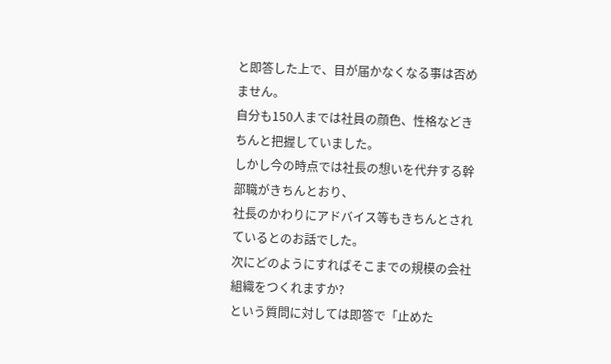と即答した上で、目が届かなくなる事は否めません。
自分も150人までは社員の顔色、性格などきちんと把握していました。
しかし今の時点では社長の想いを代弁する幹部職がきちんとおり、
社長のかわりにアドバイス等もきちんとされているとのお話でした。
次にどのようにすればそこまでの規模の会社組織をつくれますか?
という質問に対しては即答で「止めた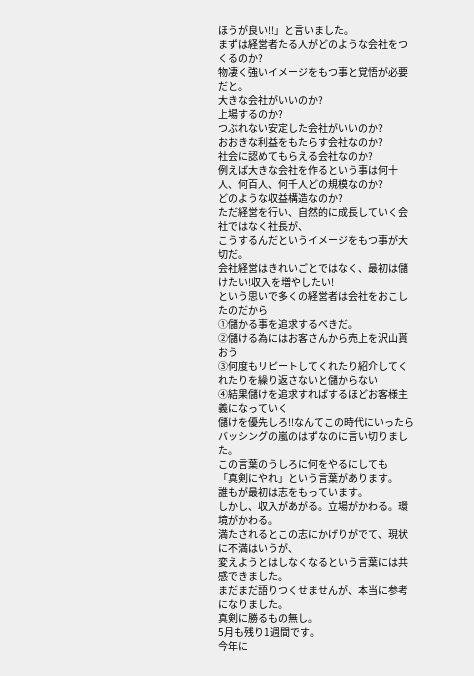ほうが良い!!」と言いました。
まずは経営者たる人がどのような会社をつくるのか?
物凄く強いイメージをもつ事と覚悟が必要だと。
大きな会社がいいのか?
上場するのか?
つぶれない安定した会社がいいのか?
おおきな利益をもたらす会社なのか?
社会に認めてもらえる会社なのか?
例えば大きな会社を作るという事は何十人、何百人、何千人どの規模なのか?
どのような収益構造なのか?
ただ経営を行い、自然的に成長していく会社ではなく社長が、
こうするんだというイメージをもつ事が大切だ。
会社経営はきれいごとではなく、最初は儲けたい!収入を増やしたい!
という思いで多くの経営者は会社をおこしたのだから
①儲かる事を追求するべきだ。
②儲ける為にはお客さんから売上を沢山貰おう
③何度もリピートしてくれたり紹介してくれたりを繰り返さないと儲からない
④結果儲けを追求すればするほどお客様主義になっていく
儲けを優先しろ!!なんてこの時代にいったら
バッシングの嵐のはずなのに言い切りました。
この言葉のうしろに何をやるにしても
「真剣にやれ」という言葉があります。
誰もが最初は志をもっています。
しかし、収入があがる。立場がかわる。環境がかわる。
満たされるとこの志にかげりがでて、現状に不満はいうが、
変えようとはしなくなるという言葉には共感できました。
まだまだ語りつくせませんが、本当に参考になりました。
真剣に勝るもの無し。
5月も残り1週間です。
今年に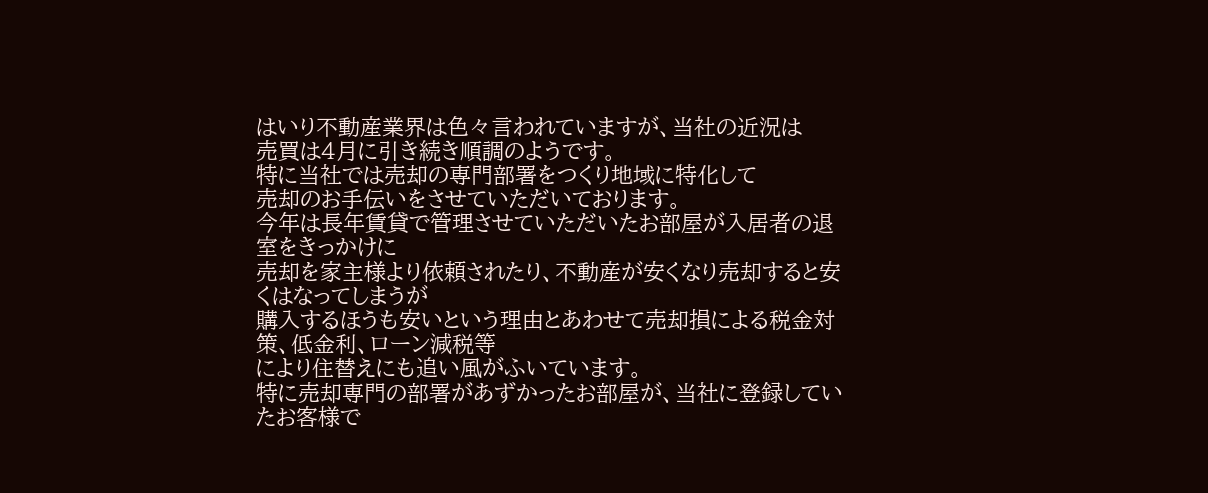はいり不動産業界は色々言われていますが、当社の近況は
売買は4月に引き続き順調のようです。
特に当社では売却の専門部署をつくり地域に特化して
売却のお手伝いをさせていただいております。
今年は長年賃貸で管理させていただいたお部屋が入居者の退室をきっかけに
売却を家主様より依頼されたり、不動産が安くなり売却すると安くはなってしまうが
購入するほうも安いという理由とあわせて売却損による税金対策、低金利、ローン減税等
により住替えにも追い風がふいています。
特に売却専門の部署があずかったお部屋が、当社に登録していたお客様で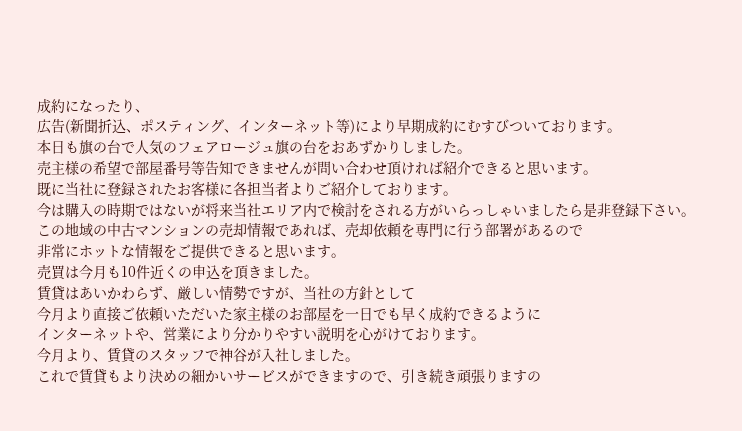成約になったり、
広告(新聞折込、ポスティング、インターネット等)により早期成約にむすびついております。
本日も旗の台で人気のフェアロージュ旗の台をおあずかりしました。
売主様の希望で部屋番号等告知できませんが問い合わせ頂ければ紹介できると思います。
既に当社に登録されたお客様に各担当者よりご紹介しております。
今は購入の時期ではないが将来当社エリア内で検討をされる方がいらっしゃいましたら是非登録下さい。
この地域の中古マンションの売却情報であれば、売却依頼を専門に行う部署があるので
非常にホットな情報をご提供できると思います。
売買は今月も10件近くの申込を頂きました。
賃貸はあいかわらず、厳しい情勢ですが、当社の方針として
今月より直接ご依頼いただいた家主様のお部屋を一日でも早く成約できるように
インターネットや、営業により分かりやすい説明を心がけております。
今月より、賃貸のスタッフで神谷が入社しました。
これで賃貸もより決めの細かいサービスができますので、引き続き頑張りますの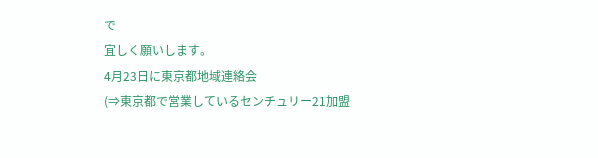で
宜しく願いします。
4月23日に東京都地域連絡会
(⇒東京都で営業しているセンチュリー21加盟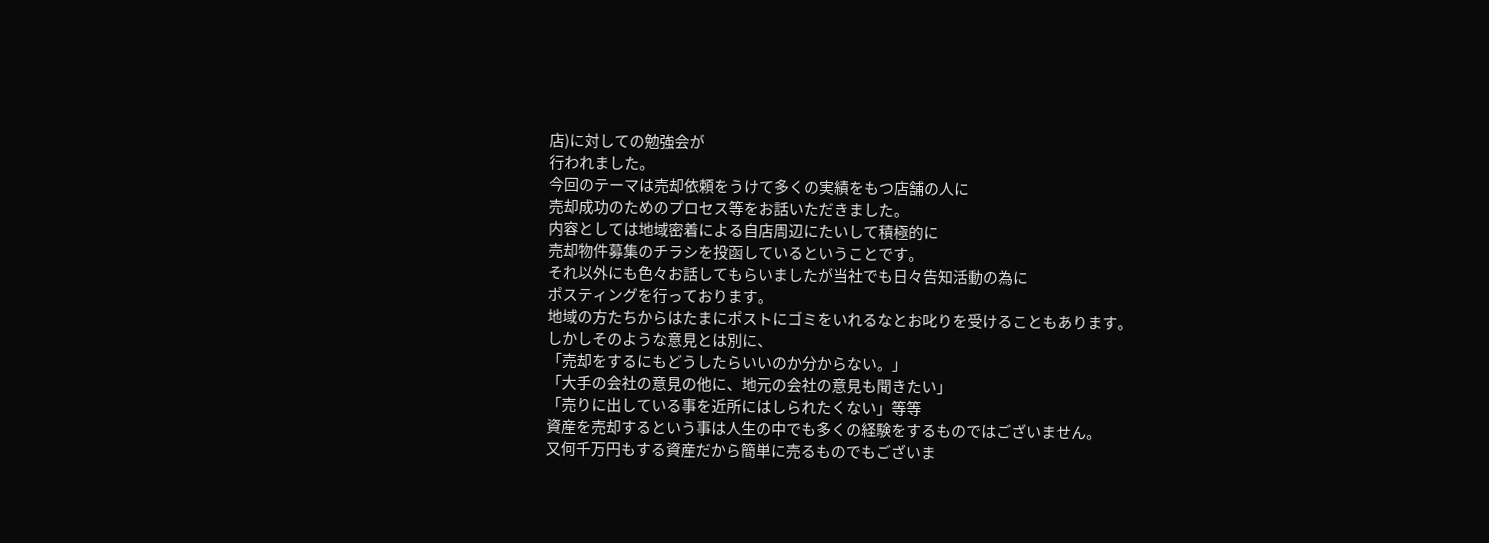店)に対しての勉強会が
行われました。
今回のテーマは売却依頼をうけて多くの実績をもつ店舗の人に
売却成功のためのプロセス等をお話いただきました。
内容としては地域密着による自店周辺にたいして積極的に
売却物件募集のチラシを投函しているということです。
それ以外にも色々お話してもらいましたが当社でも日々告知活動の為に
ポスティングを行っております。
地域の方たちからはたまにポストにゴミをいれるなとお叱りを受けることもあります。
しかしそのような意見とは別に、
「売却をするにもどうしたらいいのか分からない。」
「大手の会社の意見の他に、地元の会社の意見も聞きたい」
「売りに出している事を近所にはしられたくない」等等
資産を売却するという事は人生の中でも多くの経験をするものではございません。
又何千万円もする資産だから簡単に売るものでもございま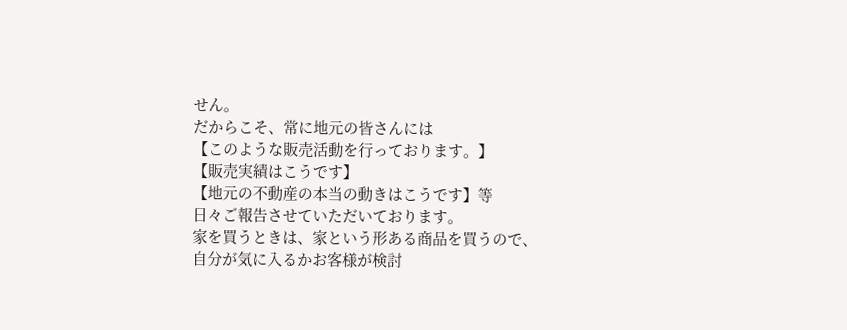せん。
だからこそ、常に地元の皆さんには
【このような販売活動を行っております。】
【販売実績はこうです】
【地元の不動産の本当の動きはこうです】等
日々ご報告させていただいております。
家を買うときは、家という形ある商品を買うので、
自分が気に入るかお客様が検討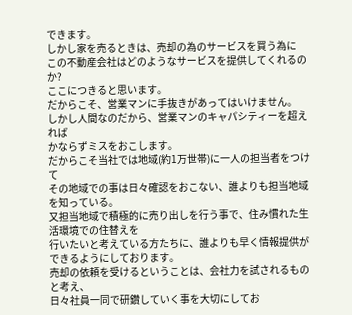できます。
しかし家を売るときは、売却の為のサービスを買う為に
この不動産会社はどのようなサービスを提供してくれるのか?
ここにつきると思います。
だからこそ、営業マンに手抜きがあってはいけません。
しかし人間なのだから、営業マンのキャパシティーを超えれば
かならずミスをおこします。
だからこそ当社では地域(約1万世帯)に一人の担当者をつけて
その地域での事は日々確認をおこない、誰よりも担当地域を知っている。
又担当地域で積極的に売り出しを行う事で、住み慣れた生活環境での住替えを
行いたいと考えている方たちに、誰よりも早く情報提供ができるようにしております。
売却の依頼を受けるということは、会社力を試されるものと考え、
日々社員一同で研鑽していく事を大切にしてお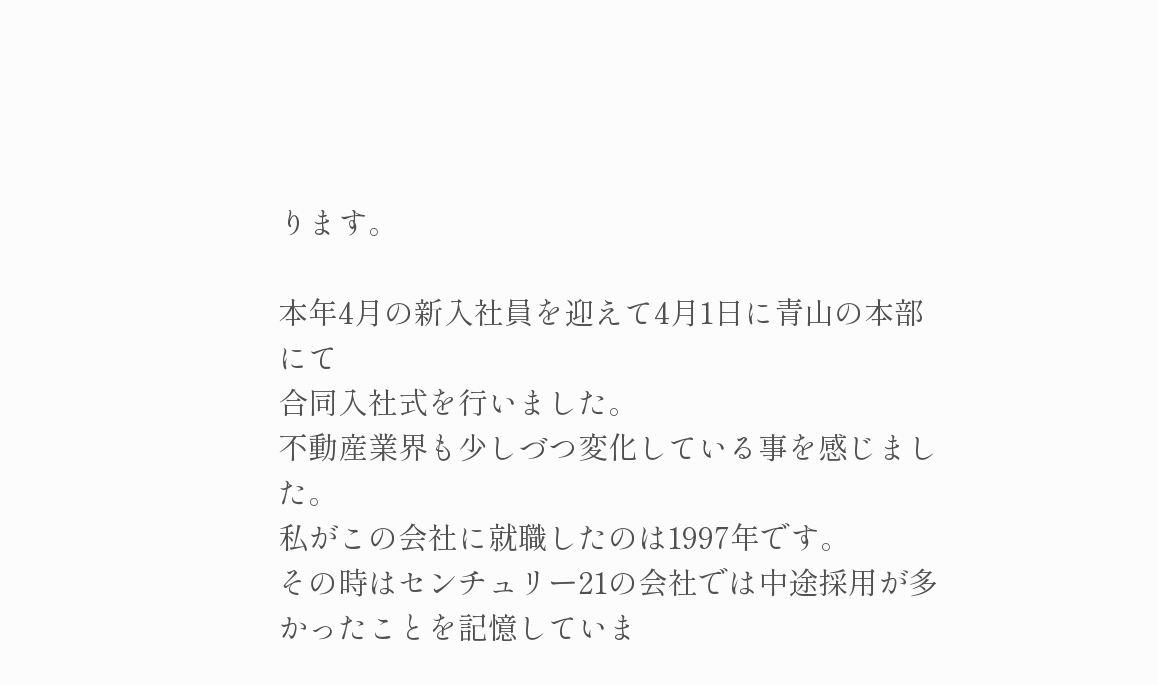ります。

本年4月の新入社員を迎えて4月1日に青山の本部にて
合同入社式を行いました。
不動産業界も少しづつ変化している事を感じました。
私がこの会社に就職したのは1997年です。
その時はセンチュリー21の会社では中途採用が多かったことを記憶していま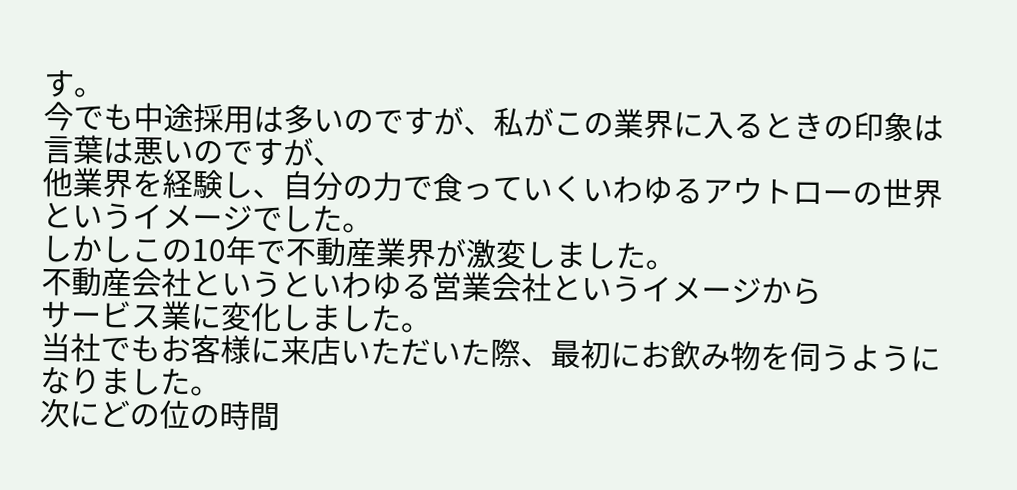す。
今でも中途採用は多いのですが、私がこの業界に入るときの印象は言葉は悪いのですが、
他業界を経験し、自分の力で食っていくいわゆるアウトローの世界というイメージでした。
しかしこの10年で不動産業界が激変しました。
不動産会社というといわゆる営業会社というイメージから
サービス業に変化しました。
当社でもお客様に来店いただいた際、最初にお飲み物を伺うようになりました。
次にどの位の時間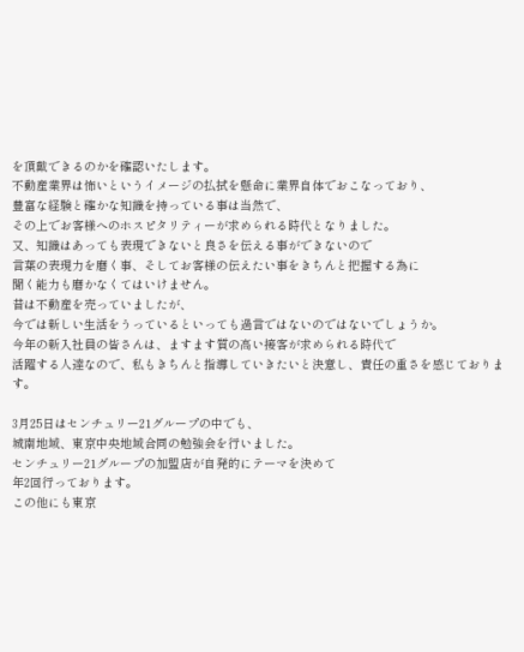を頂戴できるのかを確認いたします。
不動産業界は怖いというイメージの払拭を懸命に業界自体でおこなっており、
豊富な経験と確かな知識を持っている事は当然で、
その上でお客様へのホスピタリティーが求められる時代となりました。
又、知識はあっても表現できないと良さを伝える事ができないので
言葉の表現力を磨く事、そしてお客様の伝えたい事をきちんと把握する為に
聞く能力も磨かなくてはいけません。
昔は不動産を売っていましたが、
今では新しい生活をうっているといっても過言ではないのではないでしょうか。
今年の新入社員の皆さんは、ますます質の高い接客が求められる時代で
活躍する人達なので、私もきちんと指導していきたいと決意し、責任の重さを感じております。

3月25日はセンチュリー21グループの中でも、
城南地域、東京中央地域合同の勉強会を行いました。
センチュリー21グループの加盟店が自発的にテーマを決めて
年2回行っております。
この他にも東京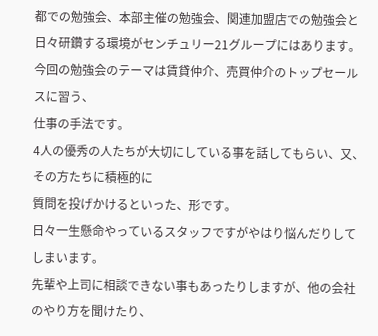都での勉強会、本部主催の勉強会、関連加盟店での勉強会と
日々研鑽する環境がセンチュリー21グループにはあります。
今回の勉強会のテーマは賃貸仲介、売買仲介のトップセールスに習う、
仕事の手法です。
4人の優秀の人たちが大切にしている事を話してもらい、又、その方たちに積極的に
質問を投げかけるといった、形です。
日々一生懸命やっているスタッフですがやはり悩んだりしてしまいます。
先輩や上司に相談できない事もあったりしますが、他の会社のやり方を聞けたり、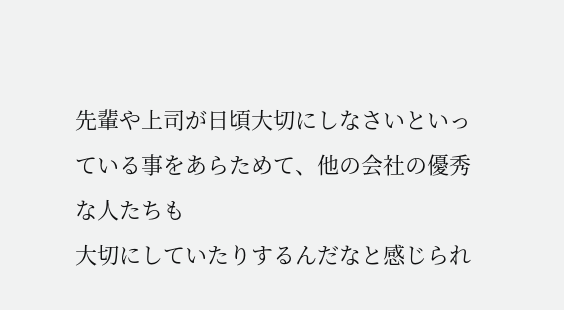先輩や上司が日頃大切にしなさいといっている事をあらためて、他の会社の優秀な人たちも
大切にしていたりするんだなと感じられ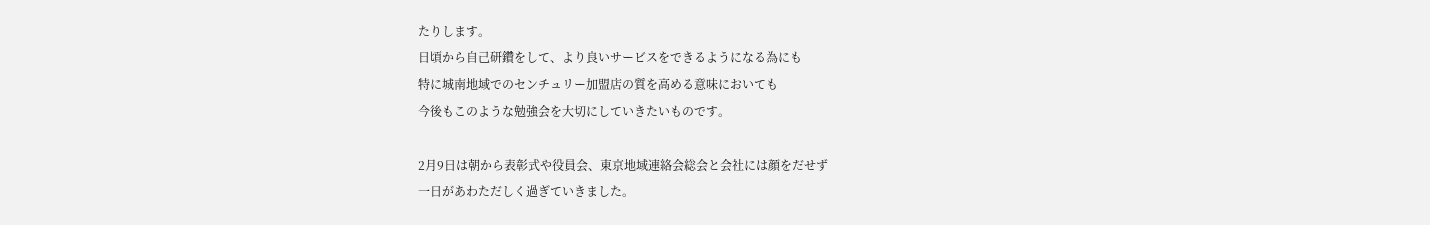たりします。
日頃から自己研鑽をして、より良いサービスをできるようになる為にも
特に城南地域でのセンチュリー加盟店の質を高める意味においても
今後もこのような勉強会を大切にしていきたいものです。

2月9日は朝から表彰式や役員会、東京地域連絡会総会と会社には顔をだせず
一日があわただしく過ぎていきました。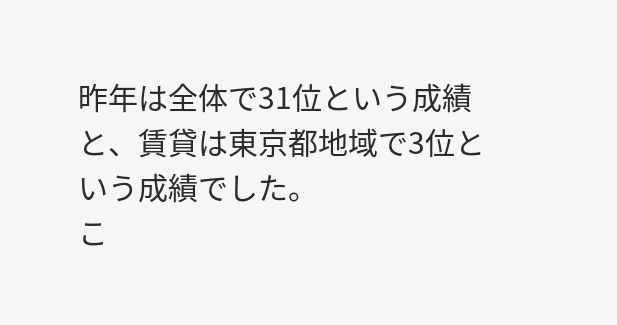昨年は全体で31位という成績と、賃貸は東京都地域で3位という成績でした。
こ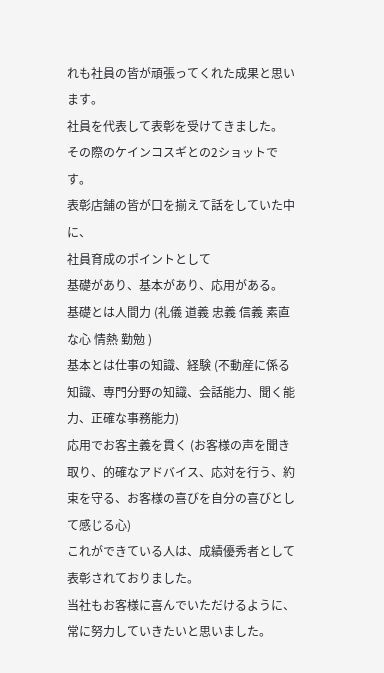れも社員の皆が頑張ってくれた成果と思います。
社員を代表して表彰を受けてきました。
その際のケインコスギとの2ショットです。
表彰店舗の皆が口を揃えて話をしていた中に、
社員育成のポイントとして
基礎があり、基本があり、応用がある。
基礎とは人間力 (礼儀 道義 忠義 信義 素直な心 情熱 勤勉 )
基本とは仕事の知識、経験 (不動産に係る知識、専門分野の知識、会話能力、聞く能力、正確な事務能力)
応用でお客主義を貫く (お客様の声を聞き取り、的確なアドバイス、応対を行う、約束を守る、お客様の喜びを自分の喜びとして感じる心)
これができている人は、成績優秀者として表彰されておりました。
当社もお客様に喜んでいただけるように、常に努力していきたいと思いました。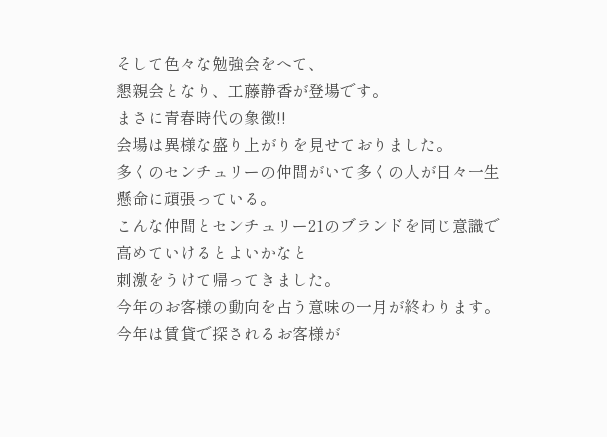そして色々な勉強会をへて、
懇親会となり、工藤静香が登場です。
まさに青春時代の象徴!!
会場は異様な盛り上がりを見せておりました。
多くのセンチュリーの仲間がいて多くの人が日々一生懸命に頑張っている。
こんな仲間とセンチュリー21のブランドを同じ意識で高めていけるとよいかなと
刺激をうけて帰ってきました。
今年のお客様の動向を占う意味の一月が終わります。
今年は賃貸で探されるお客様が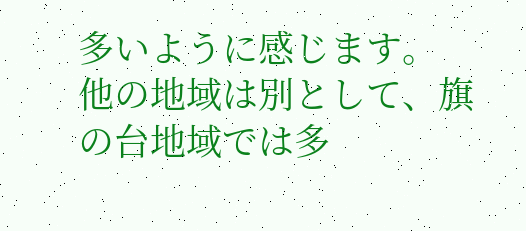多いように感じます。
他の地域は別として、旗の台地域では多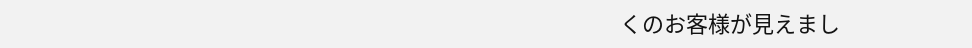くのお客様が見えまし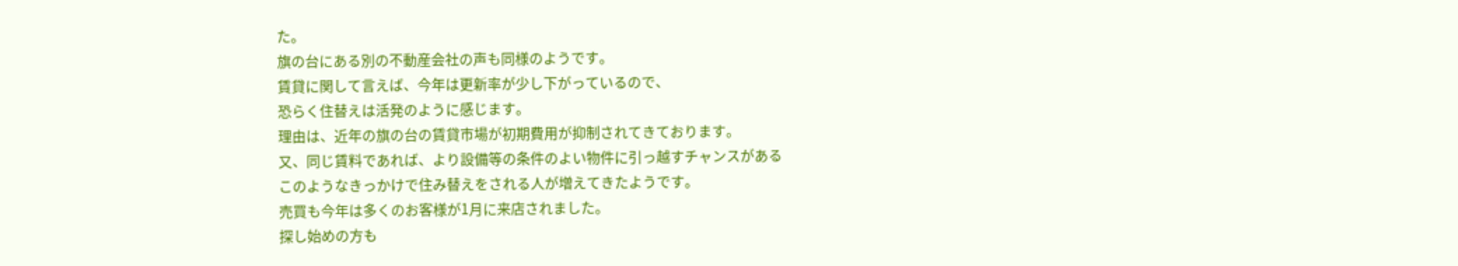た。
旗の台にある別の不動産会社の声も同様のようです。
賃貸に関して言えば、今年は更新率が少し下がっているので、
恐らく住替えは活発のように感じます。
理由は、近年の旗の台の賃貸市場が初期費用が抑制されてきております。
又、同じ賃料であれば、より設備等の条件のよい物件に引っ越すチャンスがある
このようなきっかけで住み替えをされる人が増えてきたようです。
売買も今年は多くのお客様が1月に来店されました。
探し始めの方も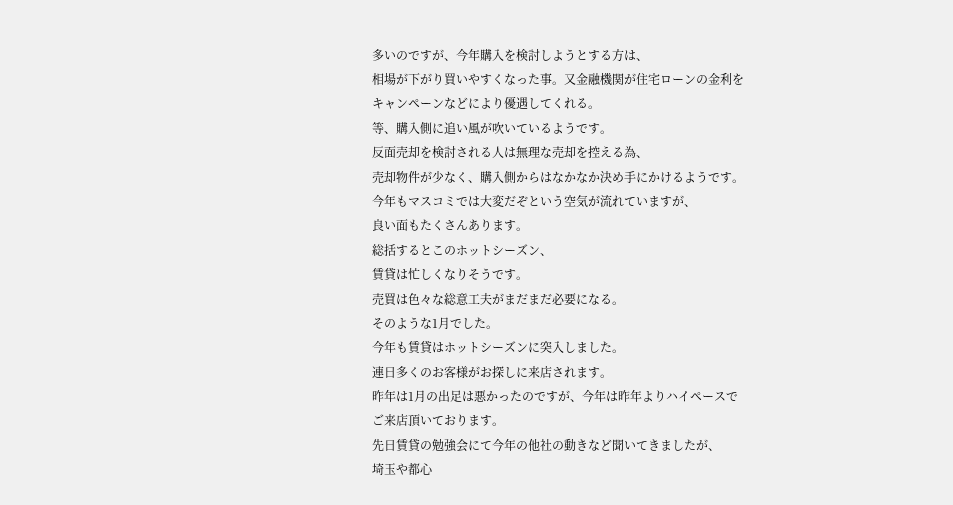多いのですが、今年購入を検討しようとする方は、
相場が下がり買いやすくなった事。又金融機関が住宅ローンの金利を
キャンペーンなどにより優遇してくれる。
等、購入側に追い風が吹いているようです。
反面売却を検討される人は無理な売却を控える為、
売却物件が少なく、購入側からはなかなか決め手にかけるようです。
今年もマスコミでは大変だぞという空気が流れていますが、
良い面もたくさんあります。
総括するとこのホットシーズン、
賃貸は忙しくなりそうです。
売買は色々な総意工夫がまだまだ必要になる。
そのような1月でした。
今年も賃貸はホットシーズンに突入しました。
連日多くのお客様がお探しに来店されます。
昨年は1月の出足は悪かったのですが、今年は昨年よりハイペースで
ご来店頂いております。
先日賃貸の勉強会にて今年の他社の動きなど聞いてきましたが、
埼玉や都心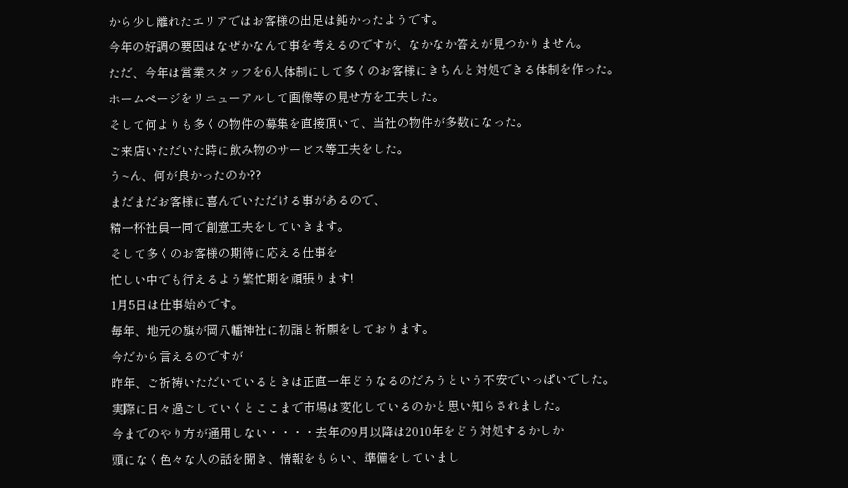から少し離れたエリアではお客様の出足は鈍かったようです。
今年の好調の要因はなぜかなんて事を考えるのですが、なかなか答えが見つかりません。
ただ、今年は営業スタッフを6人体制にして多くのお客様にきちんと対処できる体制を作った。
ホームページをリニューアルして画像等の見せ方を工夫した。
そして何よりも多くの物件の募集を直接頂いて、当社の物件が多数になった。
ご来店いただいた時に飲み物のサービス等工夫をした。
う~ん、何が良かったのか??
まだまだお客様に喜んでいただける事があるので、
精一杯社員一同で創意工夫をしていきます。
そして多くのお客様の期待に応える仕事を
忙しい中でも行えるよう繁忙期を頑張ります!
1月5日は仕事始めです。
毎年、地元の旗が岡八幡神社に初詣と祈願をしております。
今だから言えるのですが
昨年、ご祈祷いただいているときは正直一年どうなるのだろうという不安でいっぱいでした。
実際に日々過ごしていくとここまで市場は変化しているのかと思い知らされました。
今までのやり方が通用しない・・・・去年の9月以降は2010年をどう対処するかしか
頭になく色々な人の話を聞き、情報をもらい、準備をしていまし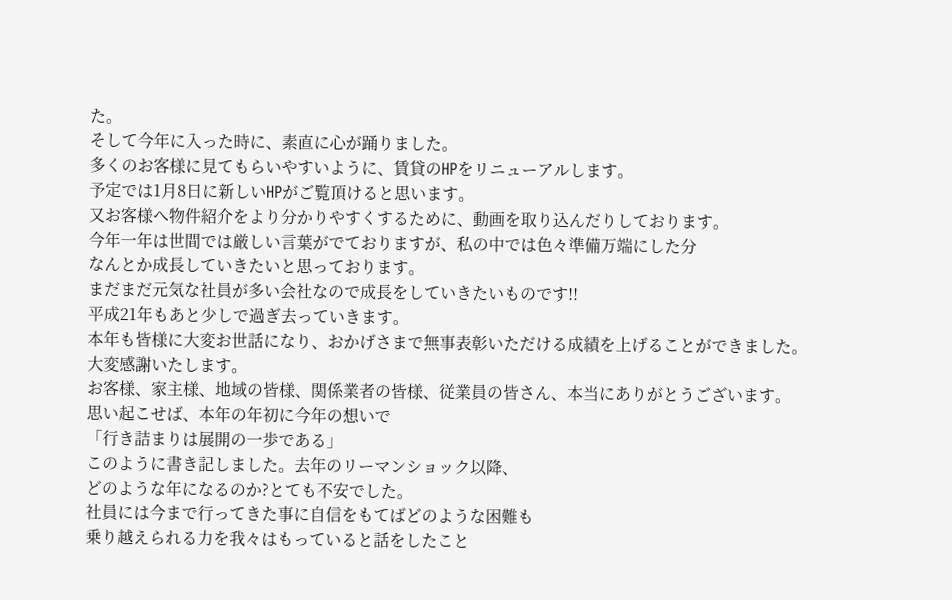た。
そして今年に入った時に、素直に心が踊りました。
多くのお客様に見てもらいやすいように、賃貸のHPをリニューアルします。
予定では1月8日に新しいHPがご覧頂けると思います。
又お客様へ物件紹介をより分かりやすくするために、動画を取り込んだりしております。
今年一年は世間では厳しい言葉がでておりますが、私の中では色々準備万端にした分
なんとか成長していきたいと思っております。
まだまだ元気な社員が多い会社なので成長をしていきたいものです!!
平成21年もあと少しで過ぎ去っていきます。
本年も皆様に大変お世話になり、おかげさまで無事表彰いただける成績を上げることができました。
大変感謝いたします。
お客様、家主様、地域の皆様、関係業者の皆様、従業員の皆さん、本当にありがとうございます。
思い起こせば、本年の年初に今年の想いで
「行き詰まりは展開の一歩である」
このように書き記しました。去年のリーマンショック以降、
どのような年になるのか?とても不安でした。
社員には今まで行ってきた事に自信をもてばどのような困難も
乗り越えられる力を我々はもっていると話をしたこと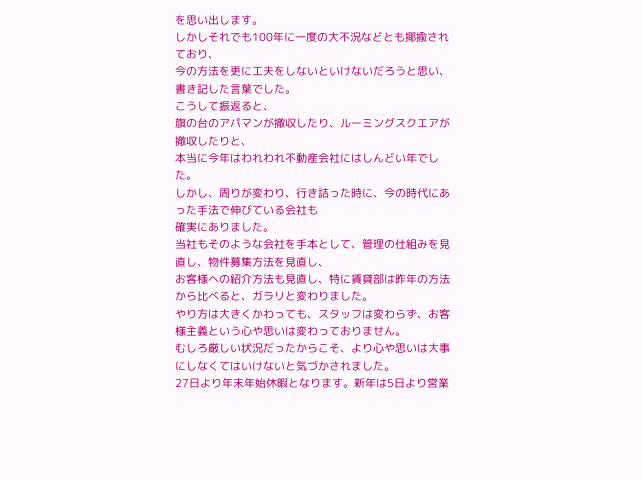を思い出します。
しかしそれでも100年に一度の大不況などとも揶揄されており、
今の方法を更に工夫をしないといけないだろうと思い、書き記した言葉でした。
こうして振返ると、
旗の台のアパマンが撤収したり、ルーミングスクエアが撤収したりと、
本当に今年はわれわれ不動産会社にはしんどい年でした。
しかし、周りが変わり、行き詰った時に、今の時代にあった手法で伸びている会社も
確実にありました。
当社もそのような会社を手本として、管理の仕組みを見直し、物件募集方法を見直し、
お客様への紹介方法も見直し、特に賃貸部は昨年の方法から比べると、ガラリと変わりました。
やり方は大きくかわっても、スタッフは変わらず、お客様主義という心や思いは変わっておりません。
むしろ厳しい状況だったからこそ、より心や思いは大事にしなくてはいけないと気づかされました。
27日より年末年始休暇となります。新年は5日より営業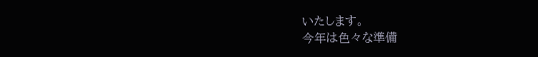いたします。
今年は色々な準備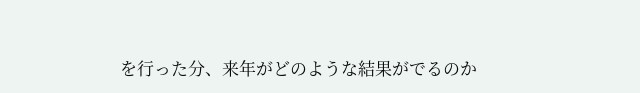を行った分、来年がどのような結果がでるのか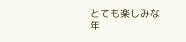とても楽しみな年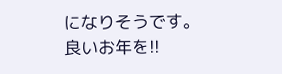になりそうです。
良いお年を!!